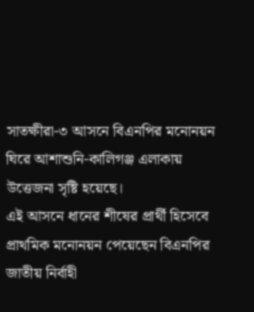সাতক্ষীরা-৩ আসনে বিএনপির মনোনয়ন ঘিরে আশাশুনি-কালিগঞ্জ এলাকায় উত্তেজনা সৃষ্টি হয়েছে।
এই আসনে ধানের শীষের প্রার্থী হিসেবে প্রাথমিক মনোনয়ন পেয়েছেন বিএনপির জাতীয় নির্বাহী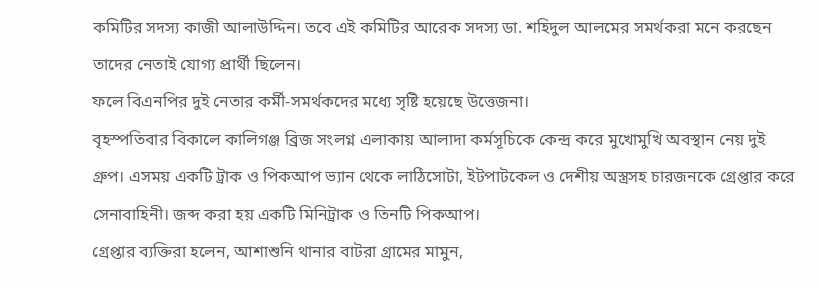কমিটির সদস্য কাজী আলাউদ্দিন। তবে এই কমিটির আরেক সদস্য ডা. শহিদুল আলমের সমর্থকরা মনে করছেন তাদের নেতাই যোগ্য প্রার্থী ছিলেন।
ফলে বিএনপির দুই নেতার কর্মী-সমর্থকদের মধ্যে সৃষ্টি হয়েছে উত্তেজনা।
বৃহস্পতিবার বিকালে কালিগঞ্জ ব্রিজ সংলগ্ন এলাকায় আলাদা কর্মসূচিকে কেন্দ্র করে মুখোমুখি অবস্থান নেয় দুই গ্রুপ। এসময় একটি ট্রাক ও পিকআপ ভ্যান থেকে লাঠিসোটা, ইটপাটকেল ও দেশীয় অস্ত্রসহ চারজনকে গ্রেপ্তার করে সেনাবাহিনী। জব্দ করা হয় একটি মিনিট্রাক ও তিনটি পিকআপ।
গ্রেপ্তার ব্যক্তিরা হলেন, আশাশুনি থানার বাটরা গ্রামের মামুন,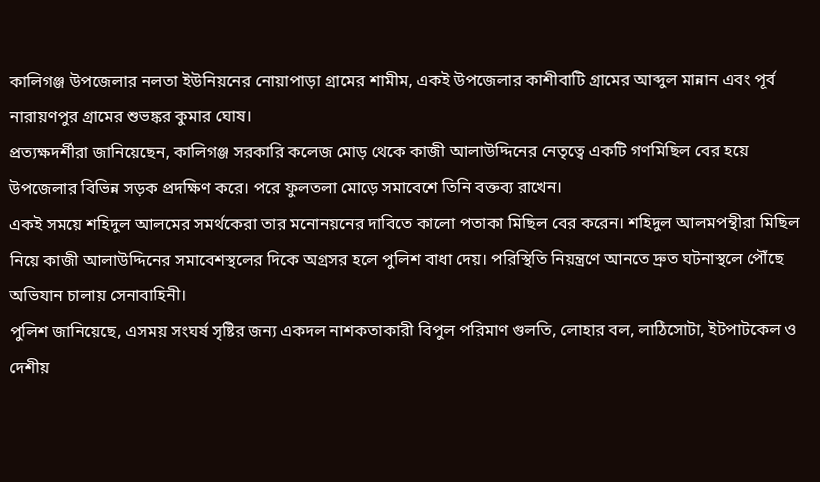কালিগঞ্জ উপজেলার নলতা ইউনিয়নের নোয়াপাড়া গ্রামের শামীম, একই উপজেলার কাশীবাটি গ্রামের আব্দুল মান্নান এবং পূর্ব নারায়ণপুর গ্রামের শুভঙ্কর কুমার ঘোষ।
প্রত্যক্ষদর্শীরা জানিয়েছেন, কালিগঞ্জ সরকারি কলেজ মোড় থেকে কাজী আলাউদ্দিনের নেতৃত্বে একটি গণমিছিল বের হয়ে উপজেলার বিভিন্ন সড়ক প্রদক্ষিণ করে। পরে ফুলতলা মোড়ে সমাবেশে তিনি বক্তব্য রাখেন।
একই সময়ে শহিদুল আলমের সমর্থকেরা তার মনোনয়নের দাবিতে কালো পতাকা মিছিল বের করেন। শহিদুল আলমপন্থীরা মিছিল নিয়ে কাজী আলাউদ্দিনের সমাবেশস্থলের দিকে অগ্রসর হলে পুলিশ বাধা দেয়। পরিস্থিতি নিয়ন্ত্রণে আনতে দ্রুত ঘটনাস্থলে পৌঁছে অভিযান চালায় সেনাবাহিনী।
পুলিশ জানিয়েছে, এসময় সংঘর্ষ সৃষ্টির জন্য একদল নাশকতাকারী বিপুল পরিমাণ গুলতি, লোহার বল, লাঠিসোটা, ইটপাটকেল ও দেশীয়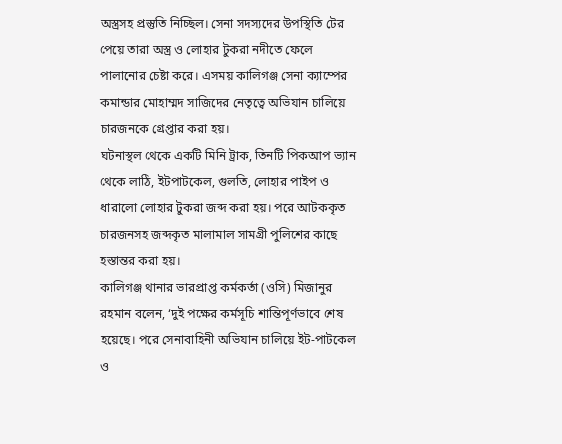অস্ত্রসহ প্রস্তুতি নিচ্ছিল। সেনা সদস্যদের উপস্থিতি টের পেয়ে তারা অস্ত্র ও লোহার টুকরা নদীতে ফেলে পালানোর চেষ্টা করে। এসময় কালিগঞ্জ সেনা ক্যাম্পের কমান্ডার মোহাম্মদ সাজিদের নেতৃত্বে অভিযান চালিয়ে চারজনকে গ্রেপ্তার করা হয়।
ঘটনাস্থল থেকে একটি মিনি ট্রাক, তিনটি পিকআপ ভ্যান থেকে লাঠি, ইটপাটকেল, গুলতি, লোহার পাইপ ও ধারালো লোহার টুকরা জব্দ করা হয়। পরে আটককৃত চারজনসহ জব্দকৃত মালামাল সামগ্রী পুলিশের কাছে হস্তান্তর করা হয়।
কালিগঞ্জ থানার ভারপ্রাপ্ত কর্মকর্তা (ওসি) মিজানুর রহমান বলেন, ‘দুই পক্ষের কর্মসূচি শান্তিপূর্ণভাবে শেষ হয়েছে। পরে সেনাবাহিনী অভিযান চালিয়ে ইট-পাটকেল ও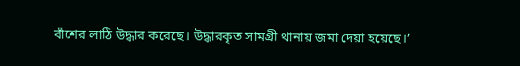বাঁশের লাঠি উদ্ধার করেছে। উদ্ধারকৃত সামগ্রী থানায় জমা দেয়া হয়েছে।’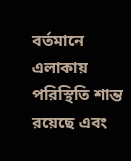বর্তমানে এলাকায় পরিস্থিতি শান্ত রয়েছে এবং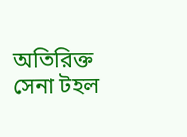অতিরিক্ত সেনা টহল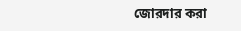জোরদার করা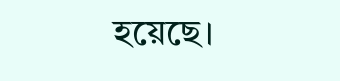হয়েছে।